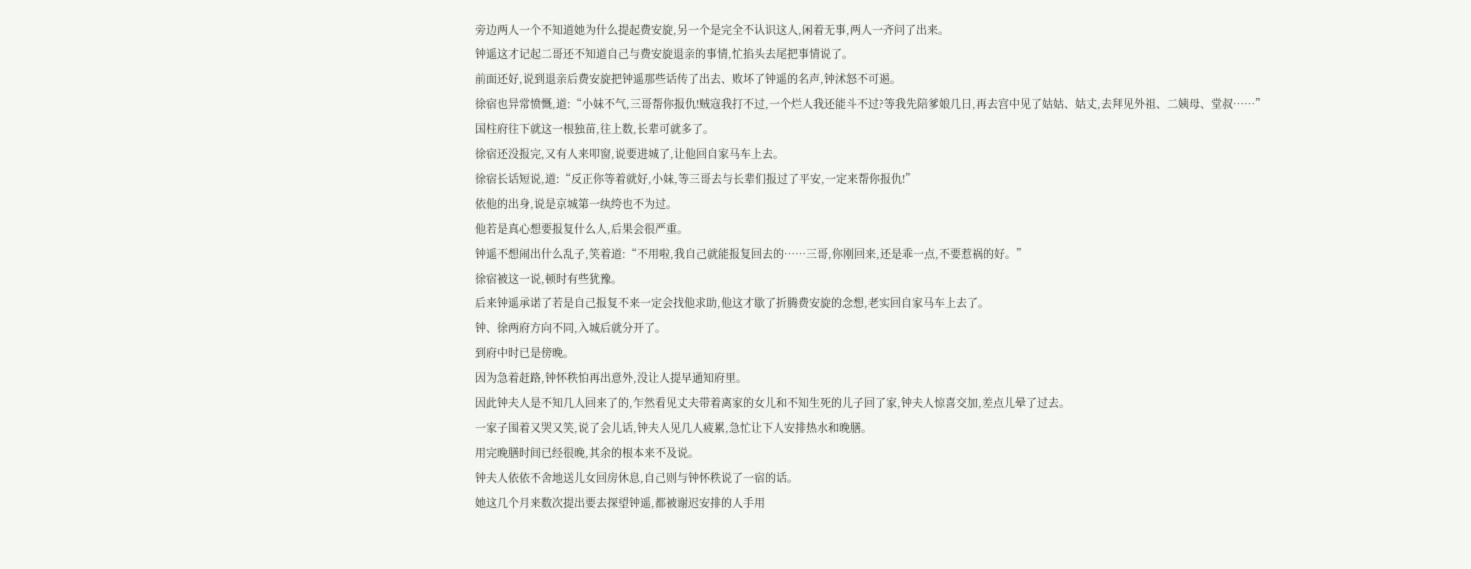旁边两人一个不知道她为什么提起费安旋,另一个是完全不认识这人,闲着无事,两人一齐问了出来。
钟遥这才记起二哥还不知道自己与费安旋退亲的事情,忙掐头去尾把事情说了。
前面还好,说到退亲后费安旋把钟遥那些话传了出去、败坏了钟遥的名声,钟沭怒不可遏。
徐宿也异常愤慨,道:“小妹不气,三哥帮你报仇!贼寇我打不过,一个烂人我还能斗不过?等我先陪爹娘几日,再去宫中见了姑姑、姑丈,去拜见外祖、二姨母、堂叔……”
国柱府往下就这一根独苗,往上数,长辈可就多了。
徐宿还没报完,又有人来叩窗,说要进城了,让他回自家马车上去。
徐宿长话短说,道:“反正你等着就好,小妹,等三哥去与长辈们报过了平安,一定来帮你报仇!”
依他的出身,说是京城第一纨绔也不为过。
他若是真心想要报复什么人,后果会很严重。
钟遥不想闹出什么乱子,笑着道:“不用啦,我自己就能报复回去的……三哥,你刚回来,还是乖一点,不要惹祸的好。”
徐宿被这一说,顿时有些犹豫。
后来钟遥承诺了若是自己报复不来一定会找他求助,他这才歇了折腾费安旋的念想,老实回自家马车上去了。
钟、徐两府方向不同,入城后就分开了。
到府中时已是傍晚。
因为急着赶路,钟怀秩怕再出意外,没让人提早通知府里。
因此钟夫人是不知几人回来了的,乍然看见丈夫带着离家的女儿和不知生死的儿子回了家,钟夫人惊喜交加,差点儿晕了过去。
一家子围着又哭又笑,说了会儿话,钟夫人见几人疲累,急忙让下人安排热水和晚膳。
用完晚膳时间已经很晚,其余的根本来不及说。
钟夫人依依不舍地送儿女回房休息,自己则与钟怀秩说了一宿的话。
她这几个月来数次提出要去探望钟遥,都被谢迟安排的人手用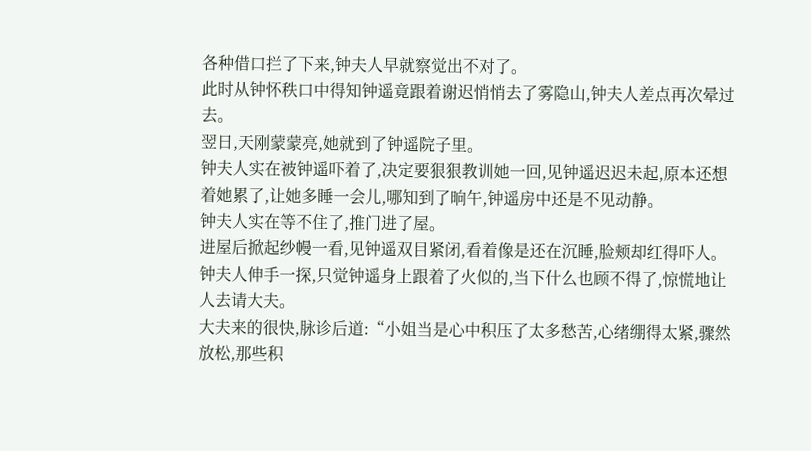各种借口拦了下来,钟夫人早就察觉出不对了。
此时从钟怀秩口中得知钟遥竟跟着谢迟悄悄去了雾隐山,钟夫人差点再次晕过去。
翌日,天刚蒙蒙亮,她就到了钟遥院子里。
钟夫人实在被钟遥吓着了,决定要狠狠教训她一回,见钟遥迟迟未起,原本还想着她累了,让她多睡一会儿,哪知到了晌午,钟遥房中还是不见动静。
钟夫人实在等不住了,推门进了屋。
进屋后掀起纱幔一看,见钟遥双目紧闭,看着像是还在沉睡,脸颊却红得吓人。
钟夫人伸手一探,只觉钟遥身上跟着了火似的,当下什么也顾不得了,惊慌地让人去请大夫。
大夫来的很快,脉诊后道:“小姐当是心中积压了太多愁苦,心绪绷得太紧,骤然放松,那些积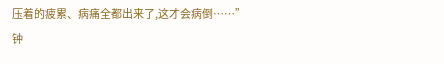压着的疲累、病痛全都出来了,这才会病倒……”
钟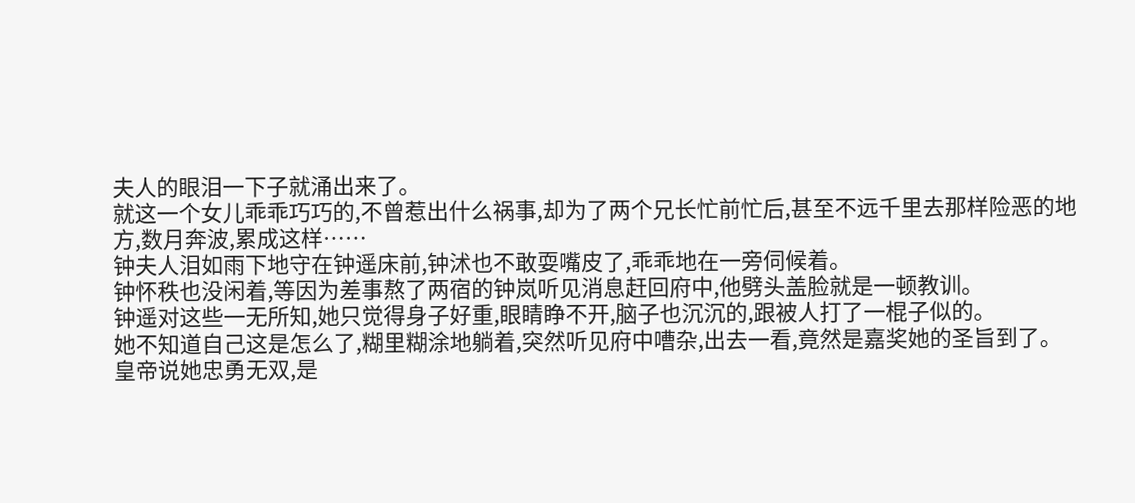夫人的眼泪一下子就涌出来了。
就这一个女儿乖乖巧巧的,不曾惹出什么祸事,却为了两个兄长忙前忙后,甚至不远千里去那样险恶的地方,数月奔波,累成这样……
钟夫人泪如雨下地守在钟遥床前,钟沭也不敢耍嘴皮了,乖乖地在一旁伺候着。
钟怀秩也没闲着,等因为差事熬了两宿的钟岚听见消息赶回府中,他劈头盖脸就是一顿教训。
钟遥对这些一无所知,她只觉得身子好重,眼睛睁不开,脑子也沉沉的,跟被人打了一棍子似的。
她不知道自己这是怎么了,糊里糊涂地躺着,突然听见府中嘈杂,出去一看,竟然是嘉奖她的圣旨到了。
皇帝说她忠勇无双,是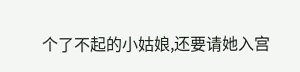个了不起的小姑娘,还要请她入宫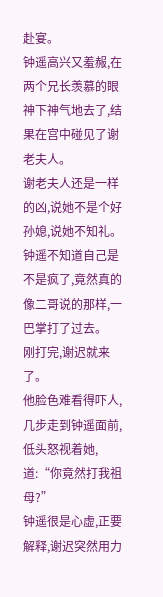赴宴。
钟遥高兴又羞赧,在两个兄长羡慕的眼神下神气地去了,结果在宫中碰见了谢老夫人。
谢老夫人还是一样的凶,说她不是个好孙媳,说她不知礼。
钟遥不知道自己是不是疯了,竟然真的像二哥说的那样,一巴掌打了过去。
刚打完,谢迟就来了。
他脸色难看得吓人,几步走到钟遥面前,低头怒视着她,道:“你竟然打我祖母?”
钟遥很是心虚,正要解释,谢迟突然用力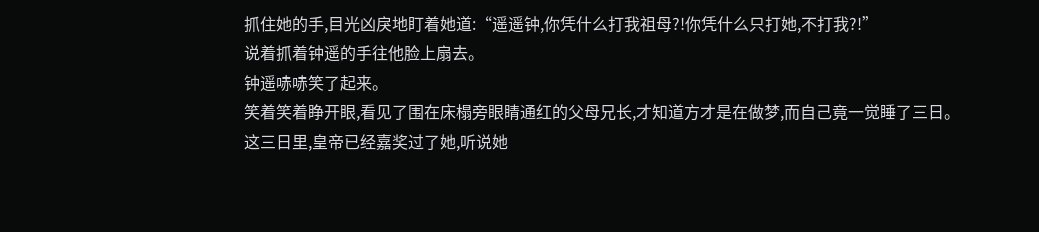抓住她的手,目光凶戾地盯着她道:“遥遥钟,你凭什么打我祖母?!你凭什么只打她,不打我?!”
说着抓着钟遥的手往他脸上扇去。
钟遥哧哧笑了起来。
笑着笑着睁开眼,看见了围在床榻旁眼睛通红的父母兄长,才知道方才是在做梦,而自己竟一觉睡了三日。
这三日里,皇帝已经嘉奖过了她,听说她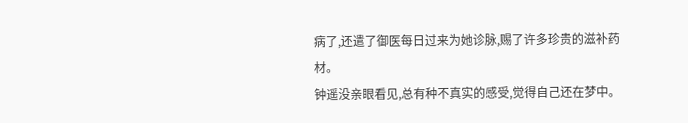病了,还遣了御医每日过来为她诊脉,赐了许多珍贵的滋补药材。
钟遥没亲眼看见,总有种不真实的感受,觉得自己还在梦中。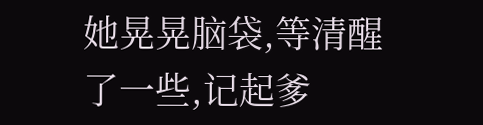她晃晃脑袋,等清醒了一些,记起爹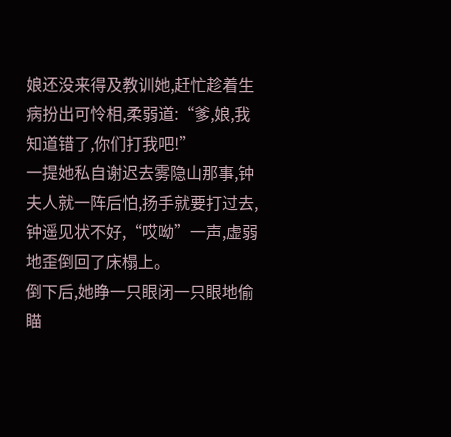娘还没来得及教训她,赶忙趁着生病扮出可怜相,柔弱道:“爹,娘,我知道错了,你们打我吧!”
一提她私自谢迟去雾隐山那事,钟夫人就一阵后怕,扬手就要打过去,钟遥见状不好,“哎呦”一声,虚弱地歪倒回了床榻上。
倒下后,她睁一只眼闭一只眼地偷瞄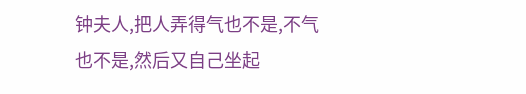钟夫人,把人弄得气也不是,不气也不是,然后又自己坐起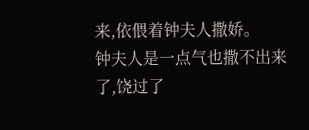来,依偎着钟夫人撒娇。
钟夫人是一点气也撒不出来了,饶过了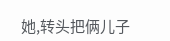她,转头把俩儿子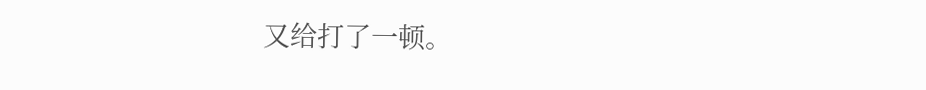又给打了一顿。